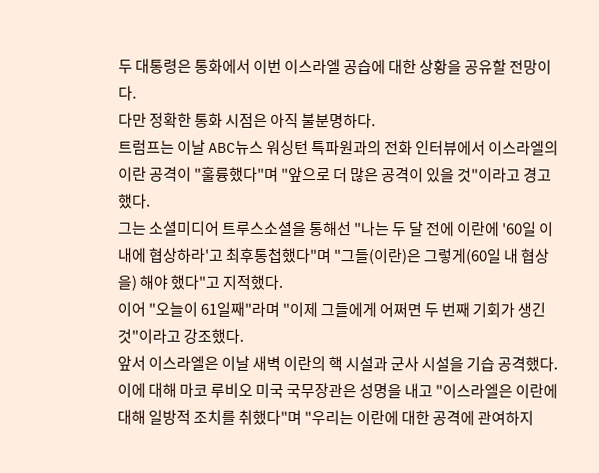두 대통령은 통화에서 이번 이스라엘 공습에 대한 상황을 공유할 전망이다.
다만 정확한 통화 시점은 아직 불분명하다.
트럼프는 이날 ABC뉴스 워싱턴 특파원과의 전화 인터뷰에서 이스라엘의 이란 공격이 "훌륭했다"며 "앞으로 더 많은 공격이 있을 것"이라고 경고했다.
그는 소셜미디어 트루스소셜을 통해선 "나는 두 달 전에 이란에 '60일 이내에 협상하라'고 최후통첩했다"며 "그들(이란)은 그렇게(60일 내 협상을) 해야 했다"고 지적했다.
이어 "오늘이 61일째"라며 "이제 그들에게 어쩌면 두 번째 기회가 생긴 것"이라고 강조했다.
앞서 이스라엘은 이날 새벽 이란의 핵 시설과 군사 시설을 기습 공격했다.
이에 대해 마코 루비오 미국 국무장관은 성명을 내고 "이스라엘은 이란에 대해 일방적 조치를 취했다"며 "우리는 이란에 대한 공격에 관여하지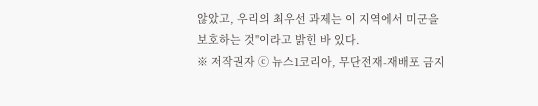않았고, 우리의 최우선 과제는 이 지역에서 미군을 보호하는 것"이라고 밝힌 바 있다.
※ 저작권자 ⓒ 뉴스1코리아, 무단전재-재배포 금지